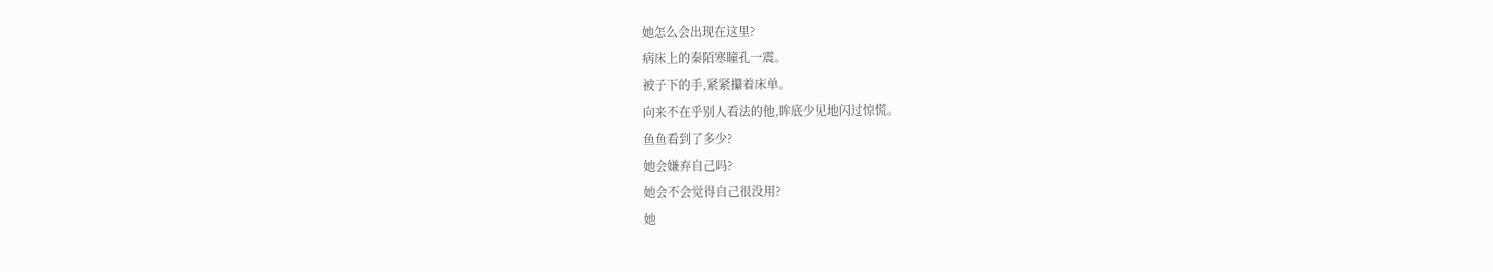她怎么会出现在这里?
病床上的秦陌寒瞳孔一震。
被子下的手,紧紧攥着床单。
向来不在乎别人看法的他,眸底少见地闪过惊慌。
鱼鱼看到了多少?
她会嫌弃自己吗?
她会不会觉得自己很没用?
她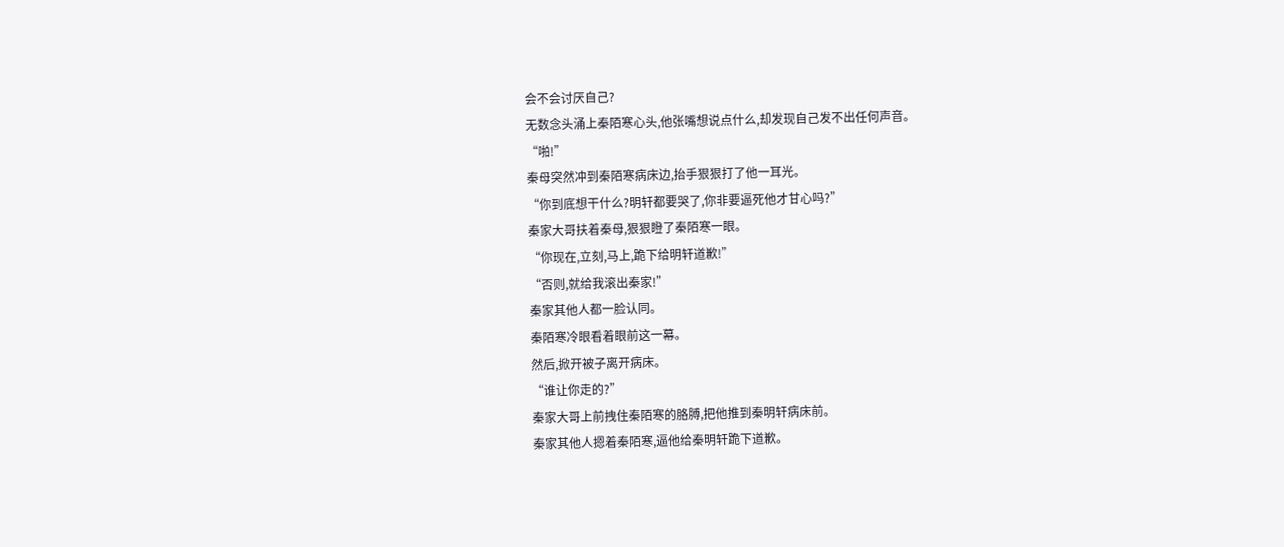会不会讨厌自己?
无数念头涌上秦陌寒心头,他张嘴想说点什么,却发现自己发不出任何声音。
“啪!”
秦母突然冲到秦陌寒病床边,抬手狠狠打了他一耳光。
“你到底想干什么?明轩都要哭了,你非要逼死他才甘心吗?”
秦家大哥扶着秦母,狠狠瞪了秦陌寒一眼。
“你现在,立刻,马上,跪下给明轩道歉!”
“否则,就给我滚出秦家!”
秦家其他人都一脸认同。
秦陌寒冷眼看着眼前这一幕。
然后,掀开被子离开病床。
“谁让你走的?”
秦家大哥上前拽住秦陌寒的胳膊,把他推到秦明轩病床前。
秦家其他人摁着秦陌寒,逼他给秦明轩跪下道歉。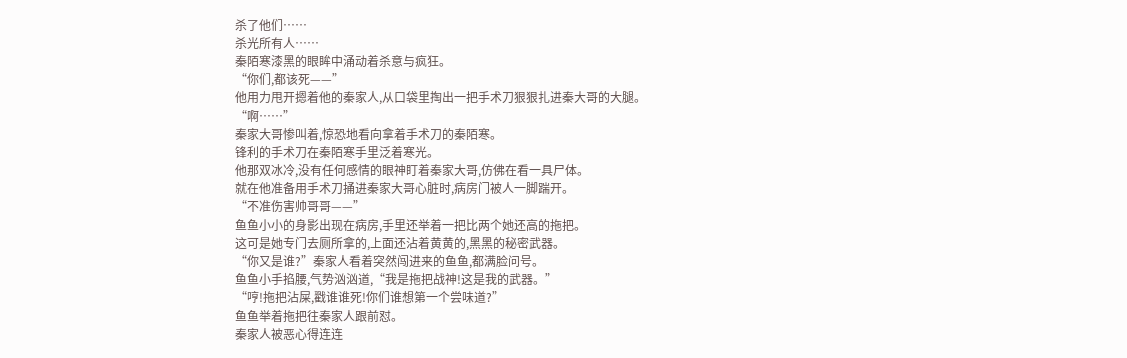杀了他们……
杀光所有人……
秦陌寒漆黑的眼眸中涌动着杀意与疯狂。
“你们,都该死——”
他用力甩开摁着他的秦家人,从口袋里掏出一把手术刀狠狠扎进秦大哥的大腿。
“啊……”
秦家大哥惨叫着,惊恐地看向拿着手术刀的秦陌寒。
锋利的手术刀在秦陌寒手里泛着寒光。
他那双冰冷,没有任何感情的眼神盯着秦家大哥,仿佛在看一具尸体。
就在他准备用手术刀捅进秦家大哥心脏时,病房门被人一脚踹开。
“不准伤害帅哥哥——”
鱼鱼小小的身影出现在病房,手里还举着一把比两个她还高的拖把。
这可是她专门去厕所拿的,上面还沾着黄黄的,黑黑的秘密武器。
“你又是谁?”秦家人看着突然闯进来的鱼鱼,都满脸问号。
鱼鱼小手掐腰,气势汹汹道,“我是拖把战神!这是我的武器。”
“哼!拖把沾屎,戳谁谁死!你们谁想第一个尝味道?”
鱼鱼举着拖把往秦家人跟前怼。
秦家人被恶心得连连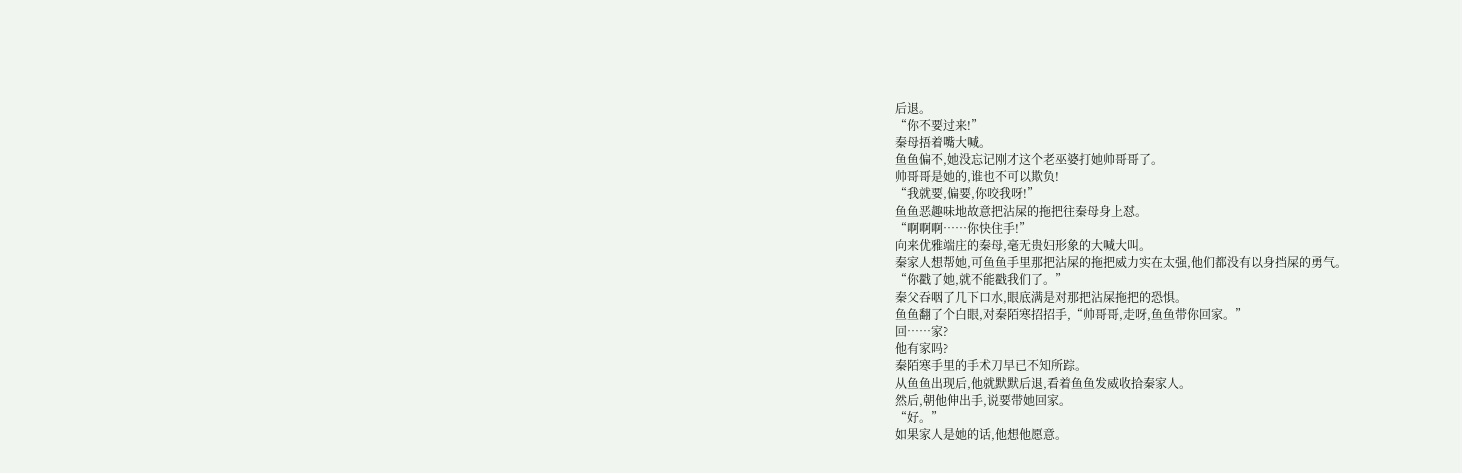后退。
“你不要过来!”
秦母捂着嘴大喊。
鱼鱼偏不,她没忘记刚才这个老巫婆打她帅哥哥了。
帅哥哥是她的,谁也不可以欺负!
“我就要,偏要,你咬我呀!”
鱼鱼恶趣味地故意把沾屎的拖把往秦母身上怼。
“啊啊啊……你快住手!”
向来优雅端庄的秦母,毫无贵妇形象的大喊大叫。
秦家人想帮她,可鱼鱼手里那把沾屎的拖把威力实在太强,他们都没有以身挡屎的勇气。
“你戳了她,就不能戳我们了。”
秦父吞咽了几下口水,眼底满是对那把沾屎拖把的恐惧。
鱼鱼翻了个白眼,对秦陌寒招招手,“帅哥哥,走呀,鱼鱼带你回家。”
回……家?
他有家吗?
秦陌寒手里的手术刀早已不知所踪。
从鱼鱼出现后,他就默默后退,看着鱼鱼发威收拾秦家人。
然后,朝他伸出手,说要带她回家。
“好。”
如果家人是她的话,他想他愿意。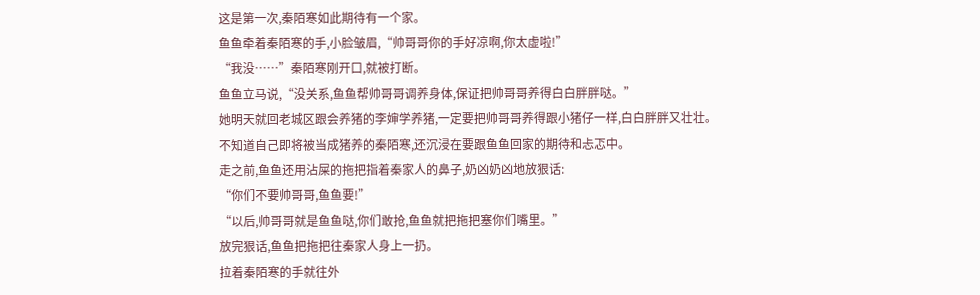这是第一次,秦陌寒如此期待有一个家。
鱼鱼牵着秦陌寒的手,小脸皱眉,“帅哥哥你的手好凉啊,你太虚啦!”
“我没……”秦陌寒刚开口,就被打断。
鱼鱼立马说,“没关系,鱼鱼帮帅哥哥调养身体,保证把帅哥哥养得白白胖胖哒。”
她明天就回老城区跟会养猪的李婶学养猪,一定要把帅哥哥养得跟小猪仔一样,白白胖胖又壮壮。
不知道自己即将被当成猪养的秦陌寒,还沉浸在要跟鱼鱼回家的期待和忐忑中。
走之前,鱼鱼还用沾屎的拖把指着秦家人的鼻子,奶凶奶凶地放狠话:
“你们不要帅哥哥,鱼鱼要!”
“以后,帅哥哥就是鱼鱼哒,你们敢抢,鱼鱼就把拖把塞你们嘴里。”
放完狠话,鱼鱼把拖把往秦家人身上一扔。
拉着秦陌寒的手就往外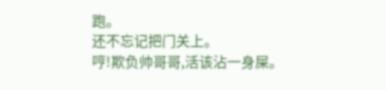跑。
还不忘记把门关上。
哼!欺负帅哥哥,活该沾一身屎。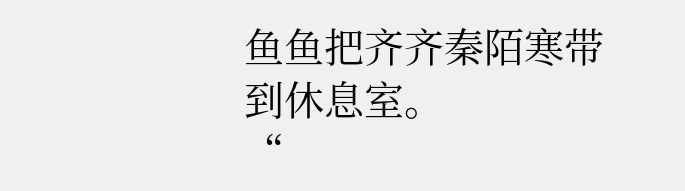鱼鱼把齐齐秦陌寒带到休息室。
“